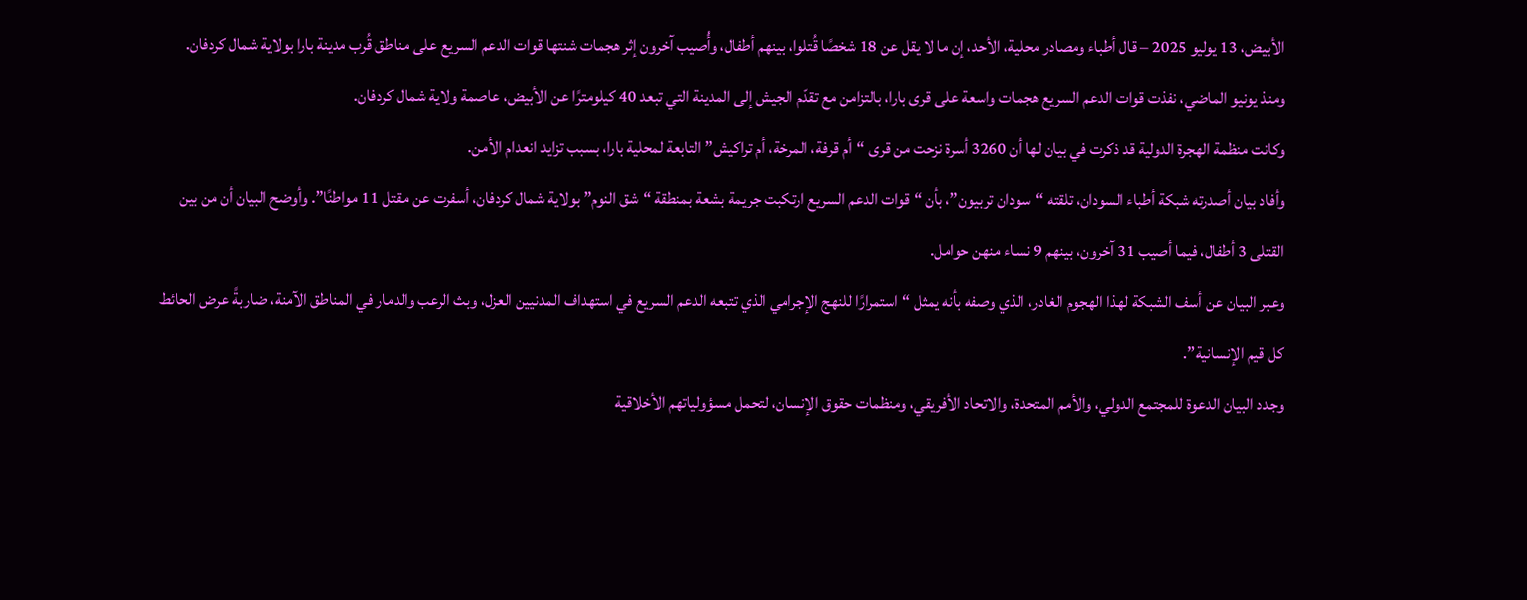الأبيض، 13 يوليو 2025 – قال أطباء ومصادر محلية، الأحد، إن ما لا يقل عن 18 شخصًا قُتلوا، بينهم أطفال، وأُصيب آخرون إثر هجمات شنتها قوات الدعم السريع على مناطق قُرب مدينة بارا بولاية شمال كردفان.
ومنذ يونيو الماضي، نفذت قوات الدعم السريع هجمات واسعة على قرى بارا، بالتزامن مع تقدّم الجيش إلى المدينة التي تبعد 40 كيلومترًا عن الأبيض، عاصمة ولاية شمال كردفان.
وكانت منظمة الهجرة الدولية قد ذكرت في بيان لها أن 3260 أسرة نزحت من قرى “أم قرفة، المرخة، أم تراكيش” التابعة لمحلية بارا، بسبب تزايد انعدام الأمن.
وأفاد بيان أصدرته شبكة أطباء السودان، تلقته “سودان تربيون”، بأن “قوات الدعم السريع ارتكبت جريمة بشعة بمنطقة “شق النوم” بولاية شمال كردفان، أسفرت عن مقتل 11 مواطنًا”. وأوضح البيان أن من بين القتلى 3 أطفال، فيما أصيب 31 آخرون، بينهم 9 نساء منهن حوامل.
وعبر البيان عن أسف الشبكة لهذا الهجوم الغادر، الذي وصفه بأنه يمثل “استمرارًا للنهج الإجرامي الذي تتبعه الدعم السريع في استهداف المدنيين العزل، وبث الرعب والدمار في المناطق الآمنة، ضاربةً عرض الحائط كل قيم الإنسانية”.
وجدد البيان الدعوة للمجتمع الدولي، والأمم المتحدة، والاتحاد الأفريقي، ومنظمات حقوق الإنسان، لتحمل مسؤولياتهم الأخلاقية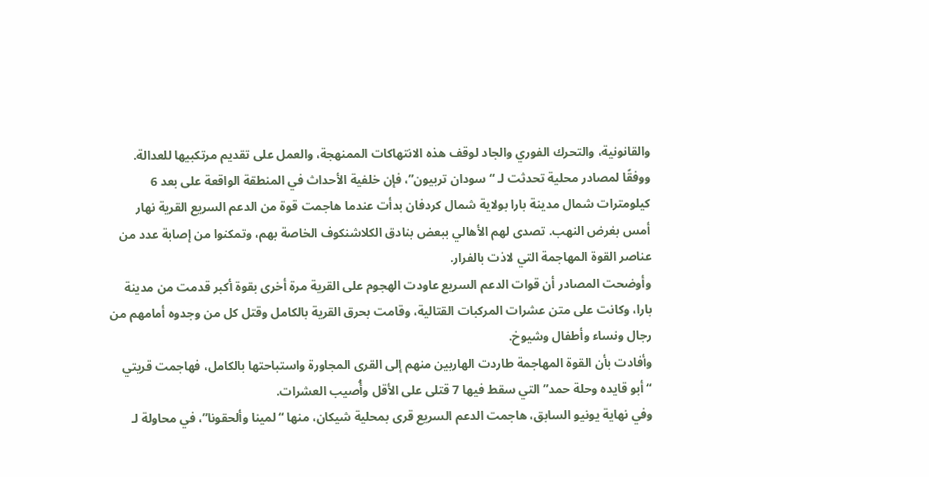والقانونية، والتحرك الفوري والجاد لوقف هذه الانتهاكات الممنهجة، والعمل على تقديم مرتكبيها للعدالة.
ووفقًا لمصادر محلية تحدثت لـ “سودان تربيون”، فإن خلفية الأحداث في المنطقة الواقعة على بعد 6 كيلومترات شمال مدينة بارا بولاية شمال كردفان بدأت عندما هاجمت قوة من الدعم السريع القرية نهار أمس بغرض النهب. تصدى لهم الأهالي ببعض بنادق الكلاشنكوف الخاصة بهم، وتمكنوا من إصابة عدد من عناصر القوة المهاجمة التي لاذت بالفرار.
وأوضحت المصادر أن قوات الدعم السريع عاودت الهجوم على القرية مرة أخرى بقوة أكبر قدمت من مدينة بارا، وكانت على متن عشرات المركبات القتالية، وقامت بحرق القرية بالكامل وقتل كل من وجدوه أمامهم من رجال ونساء وأطفال وشيوخ.
وأفادت بأن القوة المهاجمة طاردت الهاربين منهم إلى القرى المجاورة واستباحتها بالكامل، فهاجمت قريتي “أبو قايده وحلة حمد” التي سقط فيها 7 قتلى على الأقل وأُصيب العشرات.
وفي نهاية يونيو السابق، هاجمت الدعم السريع قرى بمحلية شيكان، منها “لمينا وألحقونا”، في محاولة لـ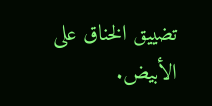تضييق الخناق على الأبيض.